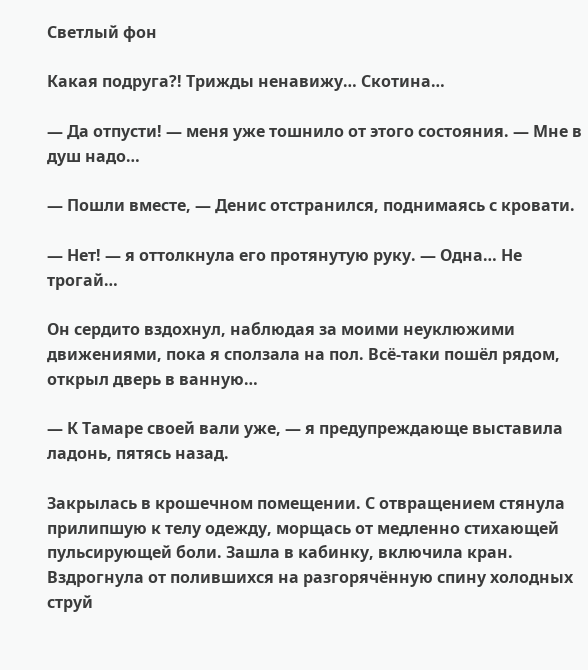Светлый фон

Какая подруга?! Трижды ненавижу… Скотина…

— Да отпусти! — меня уже тошнило от этого состояния. — Мне в душ надо…

— Пошли вместе, — Денис отстранился, поднимаясь с кровати.

— Нет! — я оттолкнула его протянутую руку. — Одна… Не трогай…

Он сердито вздохнул, наблюдая за моими неуклюжими движениями, пока я сползала на пол. Всё-таки пошёл рядом, открыл дверь в ванную…

— К Тамаре своей вали уже, — я предупреждающе выставила ладонь, пятясь назад.

Закрылась в крошечном помещении. С отвращением стянула прилипшую к телу одежду, морщась от медленно стихающей пульсирующей боли. Зашла в кабинку, включила кран. Вздрогнула от полившихся на разгорячённую спину холодных струй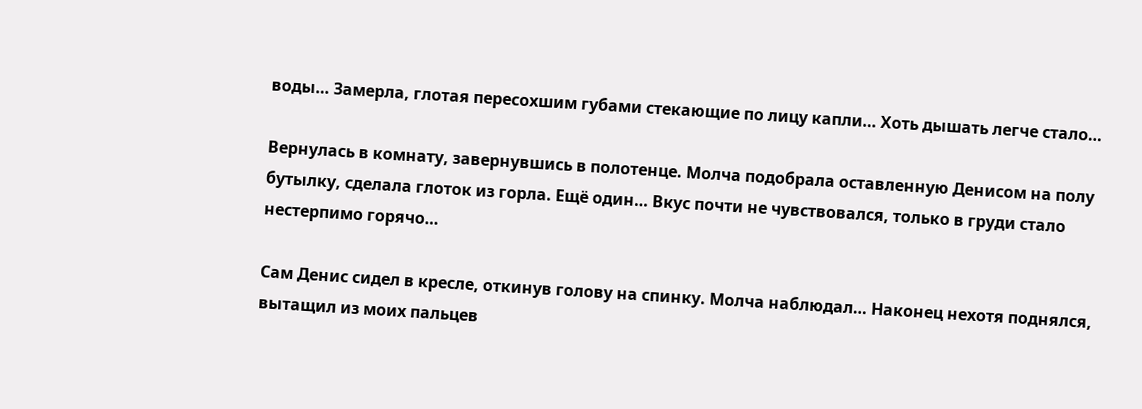воды… Замерла, глотая пересохшим губами стекающие по лицу капли… Хоть дышать легче стало…

Вернулась в комнату, завернувшись в полотенце. Молча подобрала оставленную Денисом на полу бутылку, сделала глоток из горла. Ещё один… Вкус почти не чувствовался, только в груди стало нестерпимо горячо…

Сам Денис сидел в кресле, откинув голову на спинку. Молча наблюдал… Наконец нехотя поднялся, вытащил из моих пальцев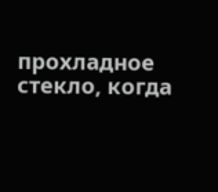прохладное стекло, когда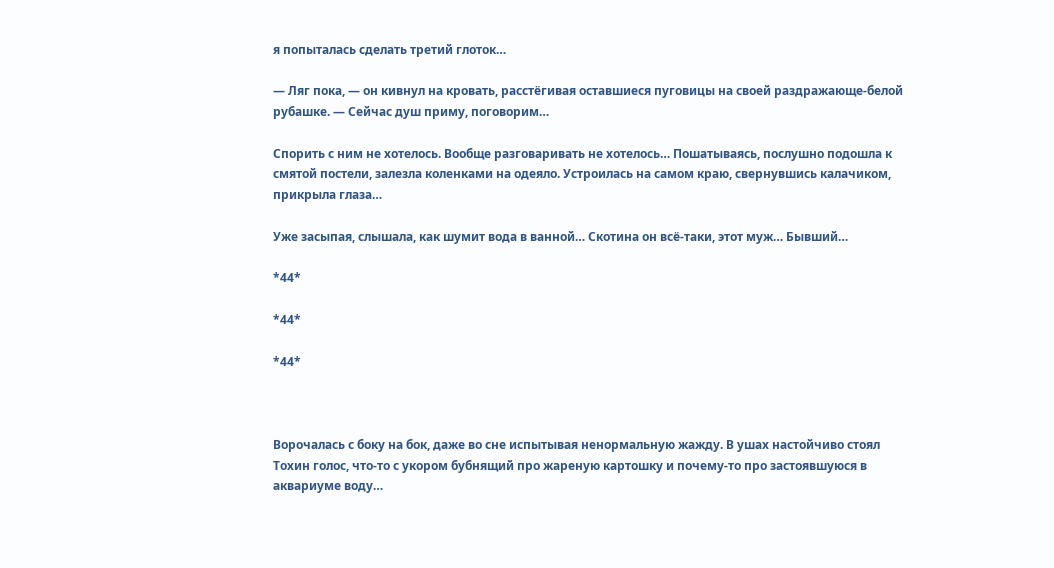я попыталась сделать третий глоток…

— Ляг пока, — он кивнул на кровать, расстёгивая оставшиеся пуговицы на своей раздражающе-белой рубашке. — Сейчас душ приму, поговорим…

Спорить с ним не хотелось. Вообще разговаривать не хотелось… Пошатываясь, послушно подошла к смятой постели, залезла коленками на одеяло. Устроилась на самом краю, свернувшись калачиком, прикрыла глаза…

Уже засыпая, слышала, как шумит вода в ванной… Скотина он всё-таки, этот муж… Бывший…

*44*

*44*

*44*



Ворочалась с боку на бок, даже во сне испытывая ненормальную жажду. В ушах настойчиво стоял Тохин голос, что-то с укором бубнящий про жареную картошку и почему-то про застоявшуюся в аквариуме воду…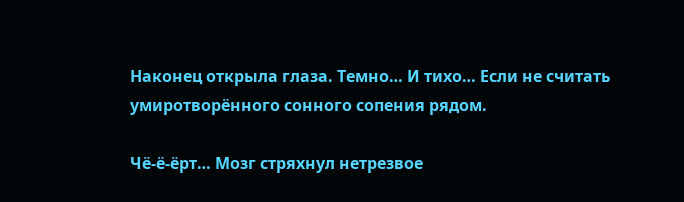Наконец открыла глаза. Темно… И тихо… Если не считать умиротворённого сонного сопения рядом.

Чё-ё-ёрт… Мозг стряхнул нетрезвое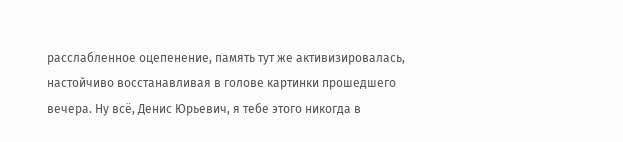расслабленное оцепенение, память тут же активизировалась, настойчиво восстанавливая в голове картинки прошедшего вечера. Ну всё, Денис Юрьевич, я тебе этого никогда в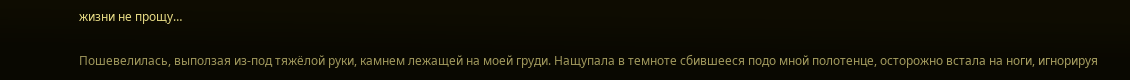жизни не прощу…

Пошевелилась, выползая из-под тяжёлой руки, камнем лежащей на моей груди. Нащупала в темноте сбившееся подо мной полотенце, осторожно встала на ноги, игнорируя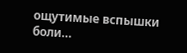ощутимые вспышки боли…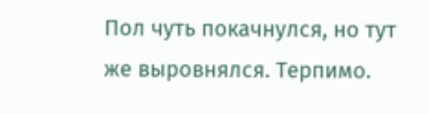Пол чуть покачнулся, но тут же выровнялся. Терпимо.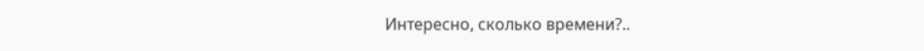Интересно, сколько времени?..